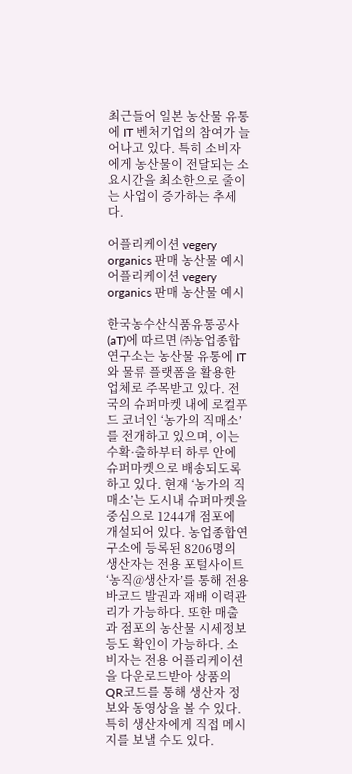최근들어 일본 농산물 유통에 IT 벤처기업의 참여가 늘어나고 있다. 특히 소비자에게 농산물이 전달되는 소요시간을 최소한으로 줄이는 사업이 증가하는 추세다.

어플리케이션 vegery organics 판매 농산물 예시
어플리케이션 vegery organics 판매 농산물 예시

한국농수산식품유통공사(aT)에 따르면 ㈜농업종합연구소는 농산물 유통에 IT와 물류 플랫폼을 활용한 업체로 주목받고 있다. 전국의 슈퍼마켓 내에 로컬푸드 코너인 ‘농가의 직매소’를 전개하고 있으며, 이는 수확·출하부터 하루 안에 슈퍼마켓으로 배송되도록 하고 있다. 현재 ‘농가의 직매소’는 도시내 슈퍼마켓을 중심으로 1244개 점포에 개설되어 있다. 농업종합연구소에 등록된 8206명의 생산자는 전용 포털사이트 ‘농직@생산자’를 통해 전용 바코드 발권과 재배 이력관리가 가능하다. 또한 매출과 점포의 농산물 시세정보 등도 확인이 가능하다. 소비자는 전용 어플리케이션을 다운로드받아 상품의 QR코드를 통해 생산자 정보와 동영상을 볼 수 있다. 특히 생산자에게 직접 메시지를 보낼 수도 있다.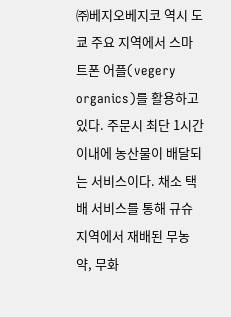㈜베지오베지코 역시 도쿄 주요 지역에서 스마트폰 어플(vegery organics)를 활용하고 있다. 주문시 최단 1시간 이내에 농산물이 배달되는 서비스이다. 채소 택배 서비스를 통해 규슈 지역에서 재배된 무농약, 무화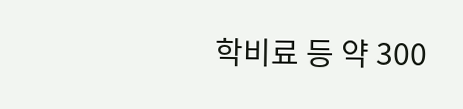학비료 등 약 300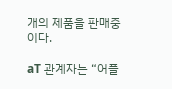개의 제품을 판매중이다.

aT 관계자는 “어플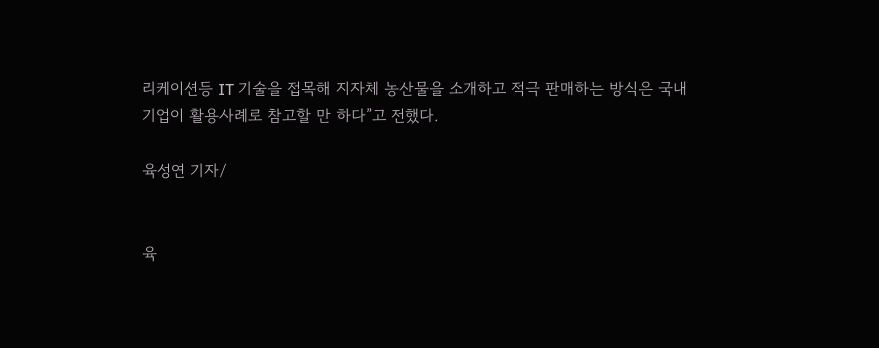리케이션등 IT 기술을 접목해 지자체 농산물을 소개하고 적극 판매하는 방식은 국내기업이 활용사례로 참고할 만 하다”고 전했다.

육성연 기자/


육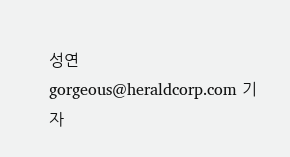성연 gorgeous@heraldcorp.com 기자